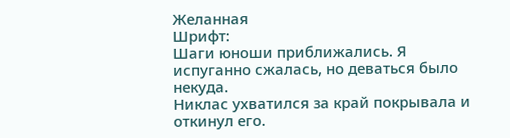Желанная
Шрифт:
Шаги юноши приближались. Я испуганно сжалась, но деваться было некуда.
Никлас ухватился за край покрывала и откинул его.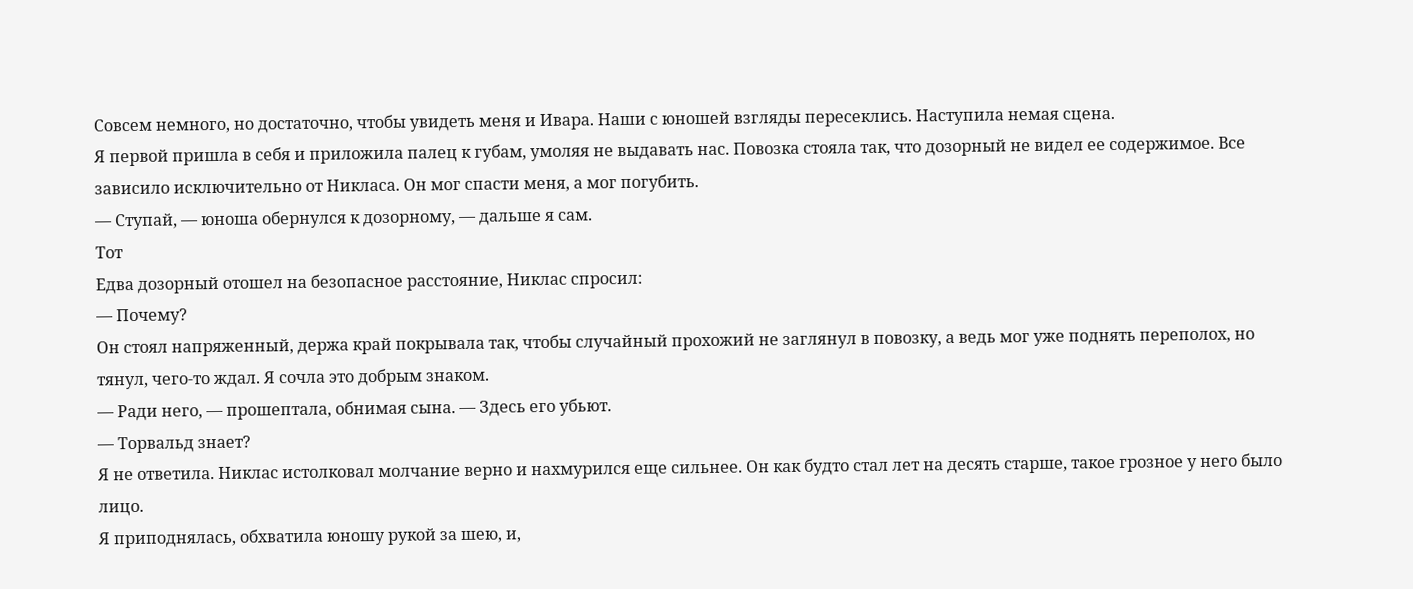Совсем немного, но достаточно, чтобы увидеть меня и Ивара. Наши с юношей взгляды пересеклись. Наступила немая сцена.
Я первой пришла в себя и приложила палец к губам, умоляя не выдавать нас. Повозка стояла так, что дозорный не видел ее содержимое. Все зависило исключительно от Никласа. Он мог спасти меня, а мог погубить.
— Ступай, — юноша обернулся к дозорному, — дальше я сам.
Тот
Едва дозорный отошел на безопасное расстояние, Никлас спросил:
— Почему?
Он стоял напряженный, держа край покрывала так, чтобы случайный прохожий не заглянул в повозку, а ведь мог уже поднять переполох, но тянул, чего-то ждал. Я сочла это добрым знаком.
— Ради него, — прошептала, обнимая сына. — Здесь его убьют.
— Торвальд знает?
Я не ответила. Никлас истолковал молчание верно и нахмурился еще сильнее. Он как будто стал лет на десять старше, такое грозное у него было лицо.
Я приподнялась, обхватила юношу рукой за шею, и,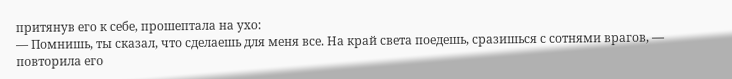притянув его к себе, прошептала на ухо:
— Помнишь, ты сказал, что сделаешь для меня все. На край света поедешь, сразишься с сотнями врагов, — повторила его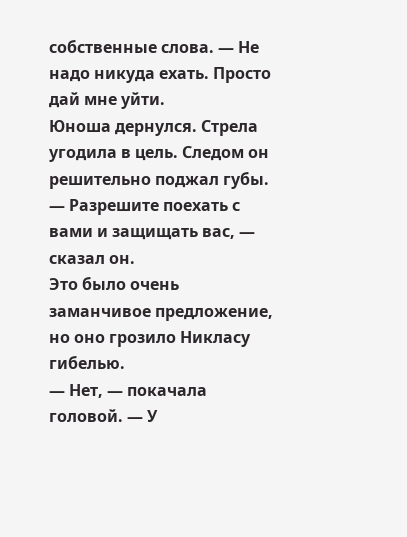собственные слова. — Не надо никуда ехать. Просто дай мне уйти.
Юноша дернулся. Стрела угодила в цель. Следом он решительно поджал губы.
— Разрешите поехать с вами и защищать вас, — сказал он.
Это было очень заманчивое предложение, но оно грозило Никласу гибелью.
— Нет, — покачала головой. — У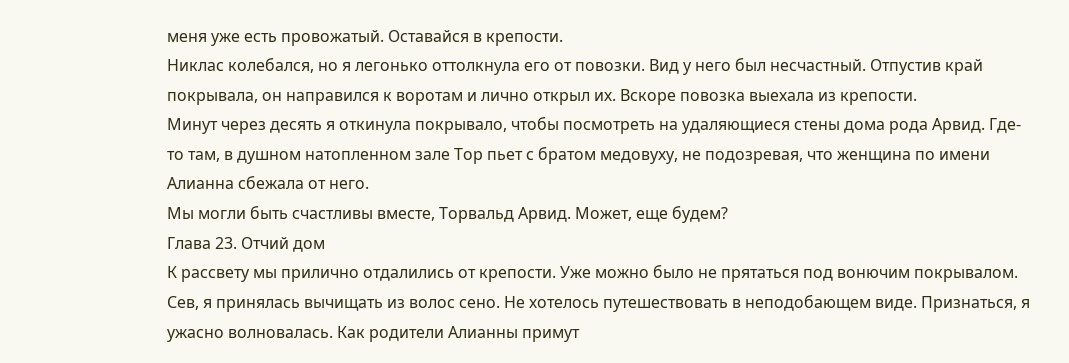меня уже есть провожатый. Оставайся в крепости.
Никлас колебался, но я легонько оттолкнула его от повозки. Вид у него был несчастный. Отпустив край покрывала, он направился к воротам и лично открыл их. Вскоре повозка выехала из крепости.
Минут через десять я откинула покрывало, чтобы посмотреть на удаляющиеся стены дома рода Арвид. Где-то там, в душном натопленном зале Тор пьет с братом медовуху, не подозревая, что женщина по имени Алианна сбежала от него.
Мы могли быть счастливы вместе, Торвальд Арвид. Может, еще будем?
Глава 23. Отчий дом
К рассвету мы прилично отдалились от крепости. Уже можно было не прятаться под вонючим покрывалом. Сев, я принялась вычищать из волос сено. Не хотелось путешествовать в неподобающем виде. Признаться, я ужасно волновалась. Как родители Алианны примут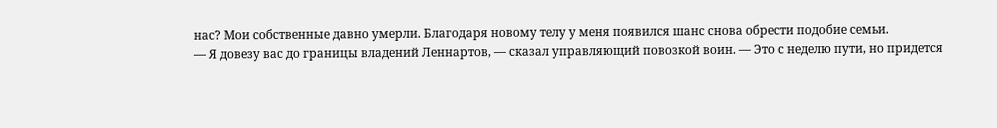нас? Мои собственные давно умерли. Благодаря новому телу у меня появился шанс снова обрести подобие семьи.
— Я довезу вас до границы владений Леннартов, — сказал управляющий повозкой воин. — Это с неделю пути, но придется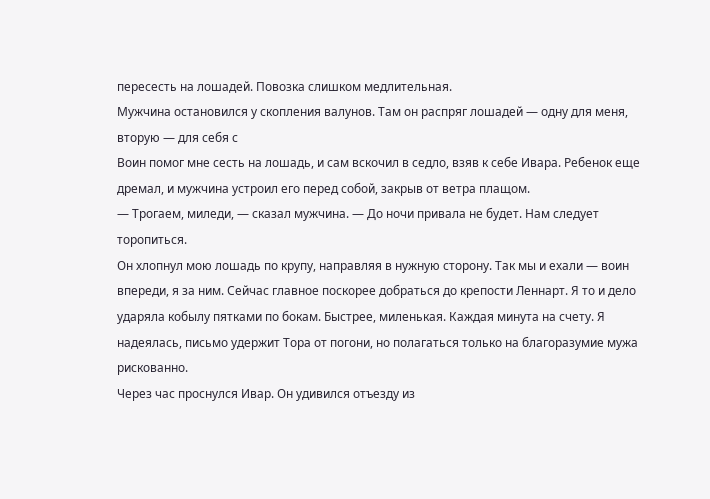пересесть на лошадей. Повозка слишком медлительная.
Мужчина остановился у скопления валунов. Там он распряг лошадей — одну для меня, вторую — для себя с
Воин помог мне сесть на лошадь, и сам вскочил в седло, взяв к себе Ивара. Ребенок еще дремал, и мужчина устроил его перед собой, закрыв от ветра плащом.
— Трогаем, миледи, — сказал мужчина. — До ночи привала не будет. Нам следует торопиться.
Он хлопнул мою лошадь по крупу, направляя в нужную сторону. Так мы и ехали — воин впереди, я за ним. Сейчас главное поскорее добраться до крепости Леннарт. Я то и дело ударяла кобылу пятками по бокам. Быстрее, миленькая. Каждая минута на счету. Я надеялась, письмо удержит Тора от погони, но полагаться только на благоразумие мужа рискованно.
Через час проснулся Ивар. Он удивился отъезду из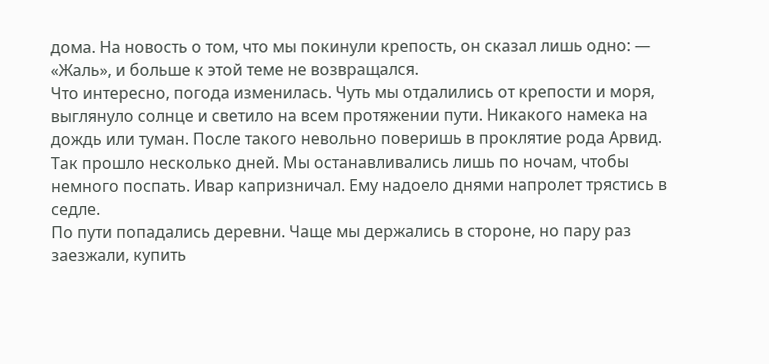дома. На новость о том, что мы покинули крепость, он сказал лишь одно: — «Жаль», и больше к этой теме не возвращался.
Что интересно, погода изменилась. Чуть мы отдалились от крепости и моря, выглянуло солнце и светило на всем протяжении пути. Никакого намека на дождь или туман. После такого невольно поверишь в проклятие рода Арвид.
Так прошло несколько дней. Мы останавливались лишь по ночам, чтобы немного поспать. Ивар капризничал. Ему надоело днями напролет трястись в седле.
По пути попадались деревни. Чаще мы держались в стороне, но пару раз заезжали, купить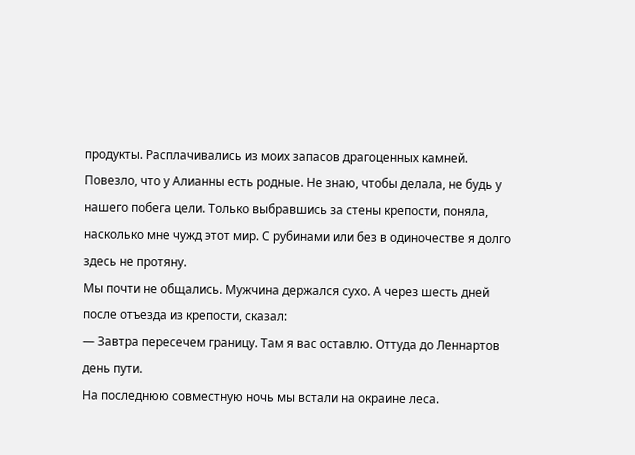продукты. Расплачивались из моих запасов драгоценных камней.
Повезло, что у Алианны есть родные. Не знаю, чтобы делала, не будь у нашего побега цели. Только выбравшись за стены крепости, поняла, насколько мне чужд этот мир. С рубинами или без в одиночестве я долго здесь не протяну.
Мы почти не общались. Мужчина держался сухо. А через шесть дней после отъезда из крепости, сказал:
— Завтра пересечем границу. Там я вас оставлю. Оттуда до Леннартов день пути.
На последнюю совместную ночь мы встали на окраине леса.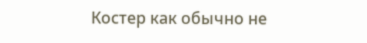Костер как обычно не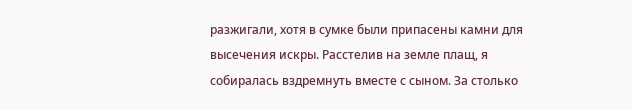разжигали, хотя в сумке были припасены камни для высечения искры. Расстелив на земле плащ, я собиралась вздремнуть вместе с сыном. За столько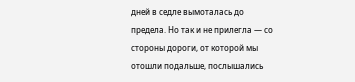дней в седле вымоталась до предела. Но так и не прилегла — со стороны дороги, от которой мы отошли подальше, послышались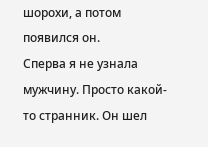шорохи, а потом появился он.
Сперва я не узнала мужчину. Просто какой-то странник. Он шел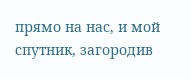прямо на нас, и мой спутник, загородив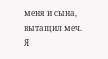меня и сына, вытащил меч. Я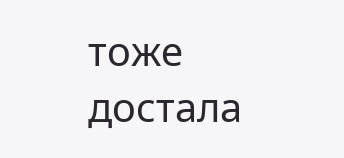тоже достала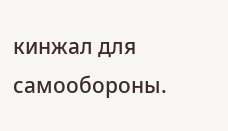кинжал для самообороны.